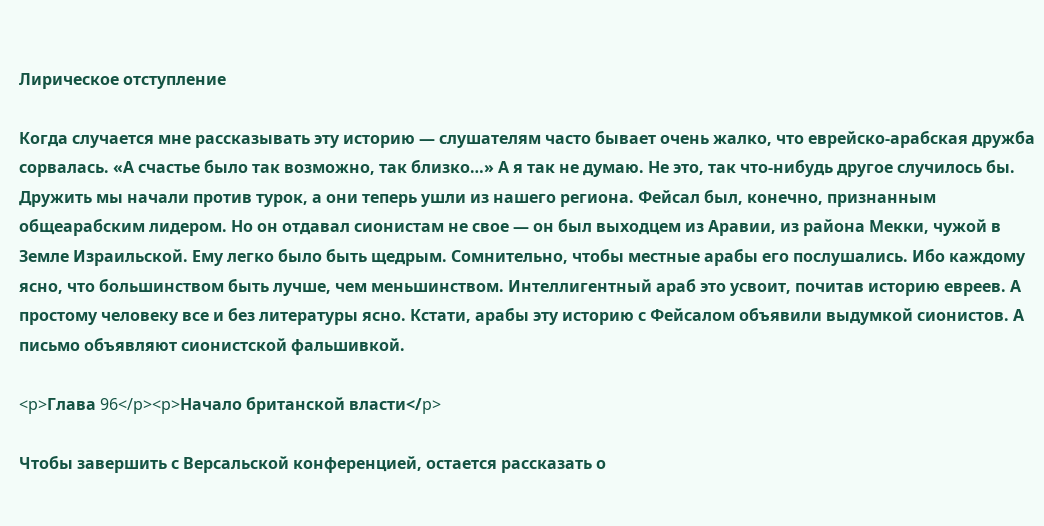Лирическое отступление

Когда случается мне рассказывать эту историю — слушателям часто бывает очень жалко, что еврейско-арабская дружба сорвалась. «А счастье было так возможно, так близко…» А я так не думаю. Не это, так что-нибудь другое случилось бы. Дружить мы начали против турок, а они теперь ушли из нашего региона. Фейсал был, конечно, признанным общеарабским лидером. Но он отдавал сионистам не свое — он был выходцем из Аравии, из района Мекки, чужой в Земле Израильской. Ему легко было быть щедрым. Сомнительно, чтобы местные арабы его послушались. Ибо каждому ясно, что большинством быть лучше, чем меньшинством. Интеллигентный араб это усвоит, почитав историю евреев. А простому человеку все и без литературы ясно. Кстати, арабы эту историю с Фейсалом объявили выдумкой сионистов. А письмо объявляют сионистской фальшивкой.

<p>Глава 96</p><p>Начало британской власти</p>

Чтобы завершить с Версальской конференцией, остается рассказать о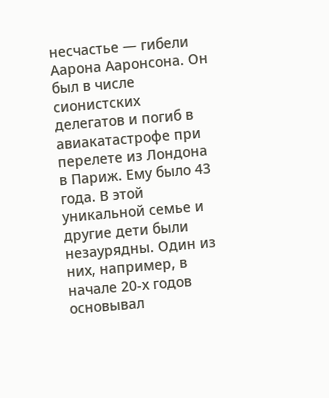несчастье — гибели Аарона Ааронсона. Он был в числе сионистских делегатов и погиб в авиакатастрофе при перелете из Лондона в Париж. Ему было 43 года. В этой уникальной семье и другие дети были незаурядны. Один из них, например, в начале 20-х годов основывал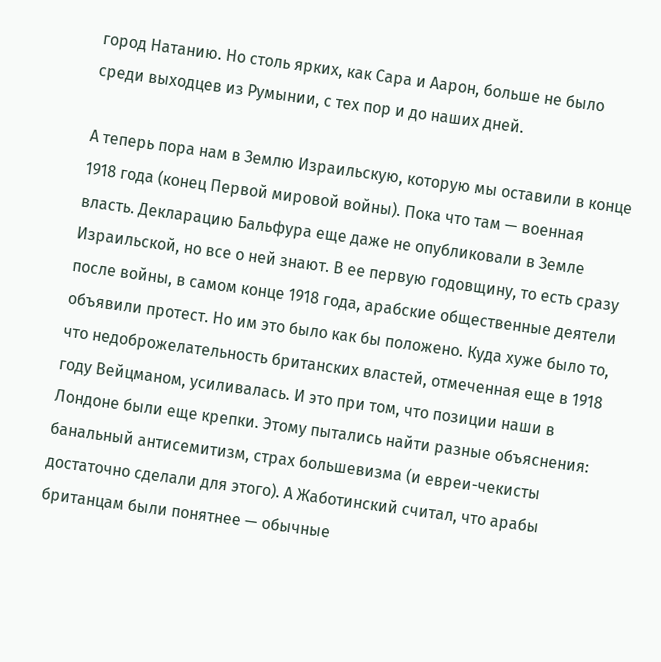город Натанию. Но столь ярких, как Сара и Аарон, больше не было среди выходцев из Румынии, с тех пор и до наших дней.

А теперь пора нам в Землю Израильскую, которую мы оставили в конце 1918 года (конец Первой мировой войны). Пока что там — военная власть. Декларацию Бальфура еще даже не опубликовали в Земле Израильской, но все о ней знают. В ее первую годовщину, то есть сразу после войны, в самом конце 1918 года, арабские общественные деятели объявили протест. Но им это было как бы положено. Куда хуже было то, что недоброжелательность британских властей, отмеченная еще в 1918 году Вейцманом, усиливалась. И это при том, что позиции наши в Лондоне были еще крепки. Этому пытались найти разные объяснения: банальный антисемитизм, страх большевизма (и евреи-чекисты достаточно сделали для этого). А Жаботинский считал, что арабы британцам были понятнее — обычные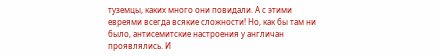туземцы, каких много они повидали. А с этими евреями всегда всякие сложности! Но, как бы там ни было, антисемитские настроения у англичан проявлялись. И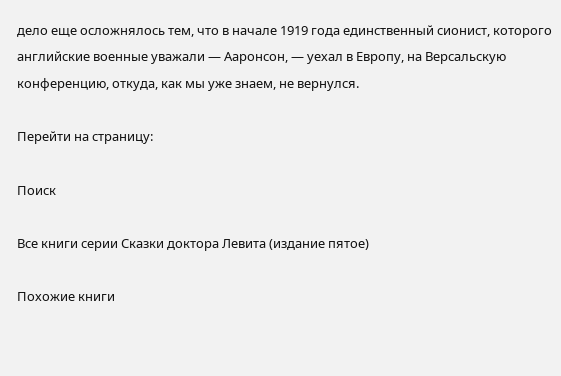дело еще осложнялось тем, что в начале 1919 года единственный сионист, которого английские военные уважали — Ааронсон, — уехал в Европу, на Версальскую конференцию, откуда, как мы уже знаем, не вернулся.

Перейти на страницу:

Поиск

Все книги серии Сказки доктора Левита (издание пятое)

Похожие книги